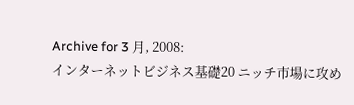Archive for 3 月, 2008:
インターネットビジネス基礎20 ニッチ市場に攻め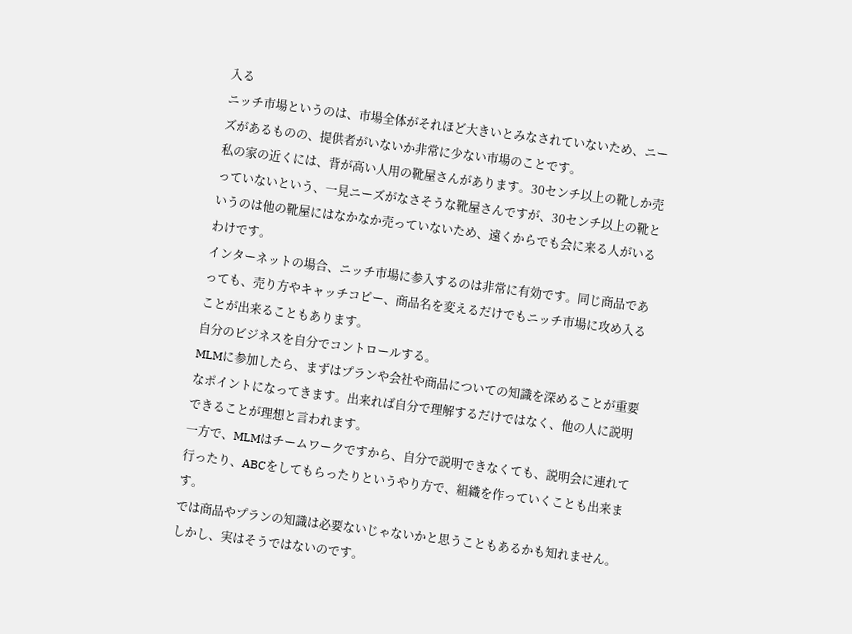入る
ニッチ市場というのは、市場全体がそれほど大きいとみなされていないため、ニーズがあるものの、提供者がいないか非常に少ない市場のことです。
私の家の近くには、背が高い人用の靴屋さんがあります。30センチ以上の靴しか売っていないという、一見ニーズがなさそうな靴屋さんですが、30センチ以上の靴というのは他の靴屋にはなかなか売っていないため、遠くからでも会に来る人がいるわけです。
インターネットの場合、ニッチ市場に参入するのは非常に有効です。同じ商品であっても、売り方やキャッチコピー、商品名を変えるだけでもニッチ市場に攻め入ることが出来ることもあります。
自分のビジネスを自分でコントロールする。
MLMに参加したら、まずはプランや会社や商品についての知識を深めることが重要なポイントになってきます。出来れば自分で理解するだけではなく、他の人に説明できることが理想と言われます。
一方で、MLMはチームワークですから、自分で説明できなくても、説明会に連れて行ったり、ABCをしてもらったりというやり方で、組織を作っていくことも出来ます。
では商品やプランの知識は必要ないじゃないかと思うこともあるかも知れません。
しかし、実はそうではないのです。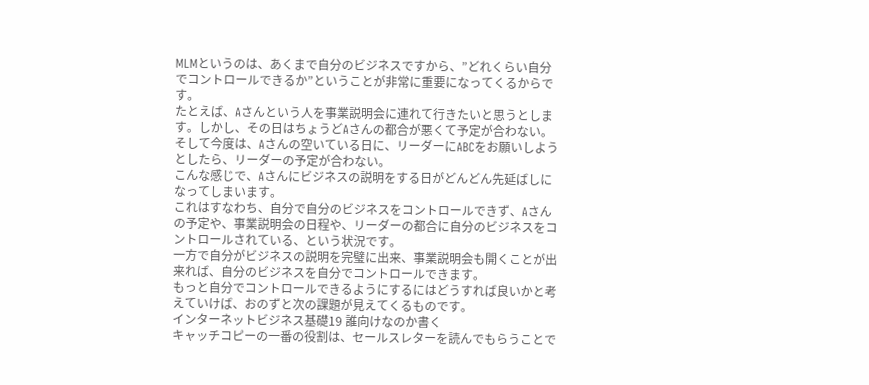MLMというのは、あくまで自分のビジネスですから、”どれくらい自分でコントロールできるか”ということが非常に重要になってくるからです。
たとえば、Aさんという人を事業説明会に連れて行きたいと思うとします。しかし、その日はちょうどAさんの都合が悪くて予定が合わない。そして今度は、Aさんの空いている日に、リーダーにABCをお願いしようとしたら、リーダーの予定が合わない。
こんな感じで、Aさんにビジネスの説明をする日がどんどん先延ばしになってしまいます。
これはすなわち、自分で自分のビジネスをコントロールできず、Aさんの予定や、事業説明会の日程や、リーダーの都合に自分のビジネスをコントロールされている、という状況です。
一方で自分がビジネスの説明を完璧に出来、事業説明会も開くことが出来れば、自分のビジネスを自分でコントロールできます。
もっと自分でコントロールできるようにするにはどうすれば良いかと考えていけば、おのずと次の課題が見えてくるものです。
インターネットビジネス基礎19 誰向けなのか書く
キャッチコピーの一番の役割は、セールスレターを読んでもらうことで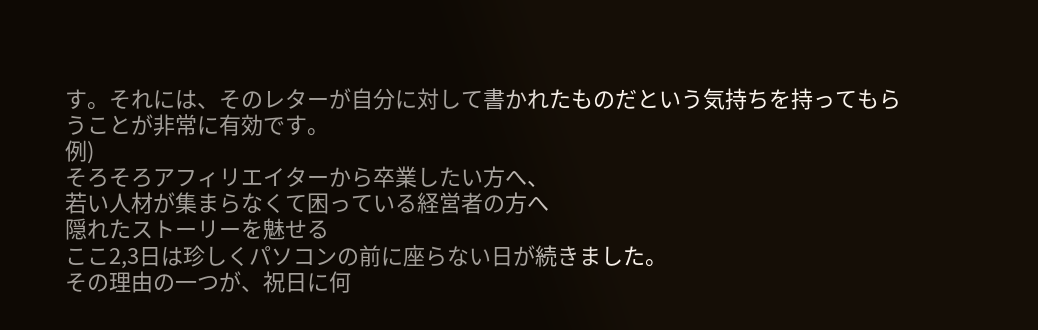す。それには、そのレターが自分に対して書かれたものだという気持ちを持ってもらうことが非常に有効です。
例)
そろそろアフィリエイターから卒業したい方へ、
若い人材が集まらなくて困っている経営者の方へ
隠れたストーリーを魅せる
ここ2,3日は珍しくパソコンの前に座らない日が続きました。
その理由の一つが、祝日に何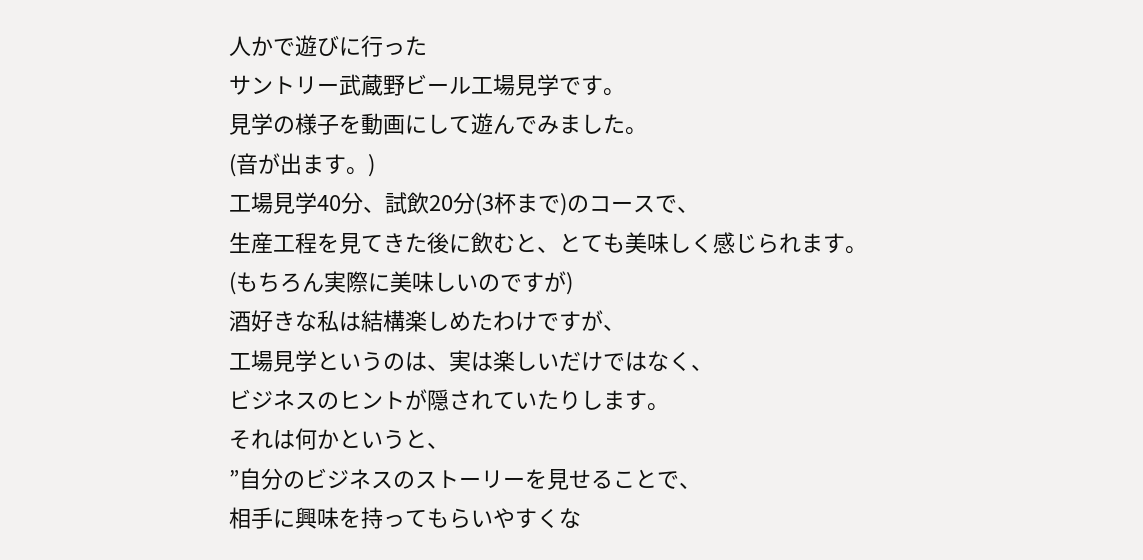人かで遊びに行った
サントリー武蔵野ビール工場見学です。
見学の様子を動画にして遊んでみました。
(音が出ます。)
工場見学40分、試飲20分(3杯まで)のコースで、
生産工程を見てきた後に飲むと、とても美味しく感じられます。
(もちろん実際に美味しいのですが)
酒好きな私は結構楽しめたわけですが、
工場見学というのは、実は楽しいだけではなく、
ビジネスのヒントが隠されていたりします。
それは何かというと、
”自分のビジネスのストーリーを見せることで、
相手に興味を持ってもらいやすくな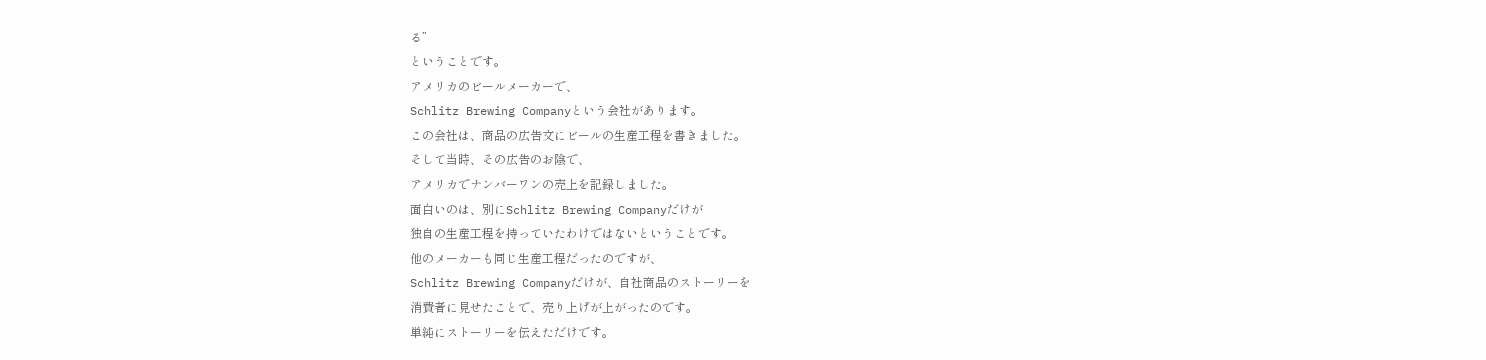る”
ということです。
アメリカのビールメーカーで、
Schlitz Brewing Companyという会社があります。
この会社は、商品の広告文にビールの生産工程を書きました。
そして当時、その広告のお陰で、
アメリカでナンバーワンの売上を記録しました。
面白いのは、別にSchlitz Brewing Companyだけが
独自の生産工程を持っていたわけではないということです。
他のメーカーも同じ生産工程だったのですが、
Schlitz Brewing Companyだけが、自社商品のストーリーを
消費者に見せたことで、売り上げが上がったのです。
単純にストーリーを伝えただけです。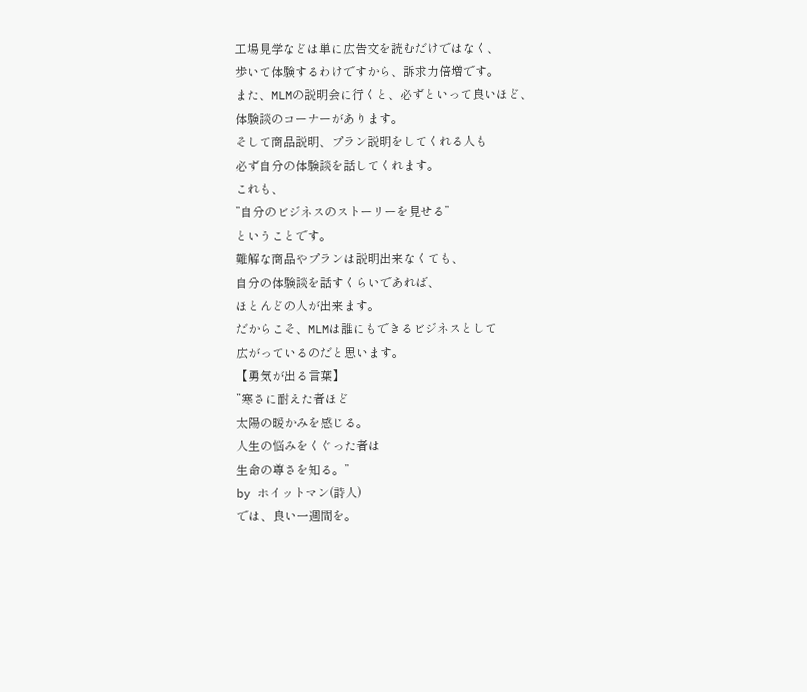工場見学などは単に広告文を読むだけではなく、
歩いて体験するわけですから、訴求力倍増です。
また、MLMの説明会に行くと、必ずといって良いほど、
体験談のコーナーがあります。
そして商品説明、プラン説明をしてくれる人も
必ず自分の体験談を話してくれます。
これも、
”自分のビジネスのストーリーを見せる”
ということです。
難解な商品やプランは説明出来なくても、
自分の体験談を話すくらいであれば、
ほとんどの人が出来ます。
だからこそ、MLMは誰にもできるビジネスとして
広がっているのだと思います。
【勇気が出る言葉】
”寒さに耐えた者ほど
太陽の暖かみを感じる。
人生の悩みをくぐった者は
生命の尊さを知る。”
by ホイットマン(詩人)
では、良い一週間を。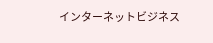インターネットビジネス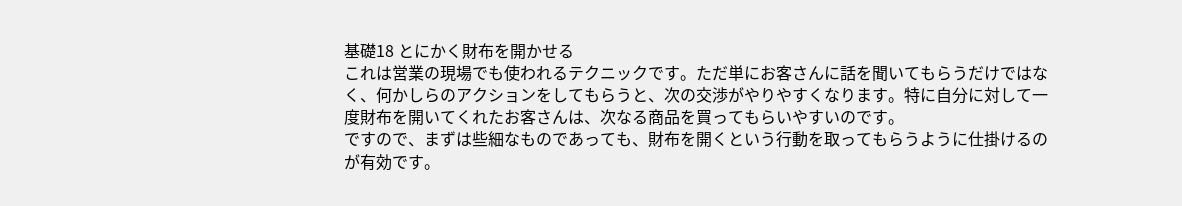基礎18 とにかく財布を開かせる
これは営業の現場でも使われるテクニックです。ただ単にお客さんに話を聞いてもらうだけではなく、何かしらのアクションをしてもらうと、次の交渉がやりやすくなります。特に自分に対して一度財布を開いてくれたお客さんは、次なる商品を買ってもらいやすいのです。
ですので、まずは些細なものであっても、財布を開くという行動を取ってもらうように仕掛けるのが有効です。